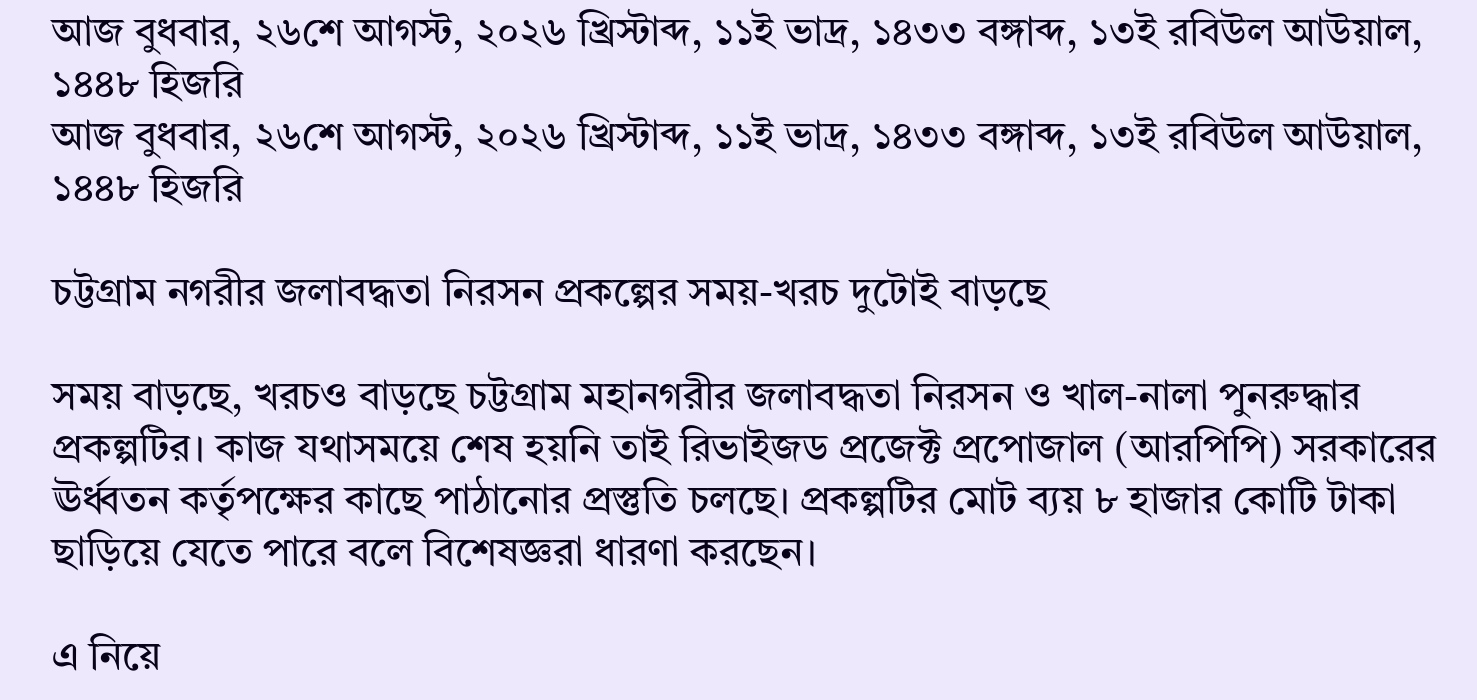আজ বুধবার, ২৬শে আগস্ট, ২০২৬ খ্রিস্টাব্দ, ১১ই ভাদ্র, ১৪৩৩ বঙ্গাব্দ, ১৩ই রবিউল আউয়াল, ১৪৪৮ হিজরি
আজ বুধবার, ২৬শে আগস্ট, ২০২৬ খ্রিস্টাব্দ, ১১ই ভাদ্র, ১৪৩৩ বঙ্গাব্দ, ১৩ই রবিউল আউয়াল, ১৪৪৮ হিজরি

চট্টগ্রাম নগরীর জলাবদ্ধতা নিরসন প্রকল্পের সময়-খরচ দুটোই বাড়ছে

সময় বাড়ছে, খরচও বাড়ছে চট্টগ্রাম মহানগরীর জলাবদ্ধতা নিরসন ও খাল-নালা পুনরুদ্ধার প্রকল্পটির। কাজ যথাসময়ে শেষ হয়নি তাই রিভাইজড প্রজেক্ট প্রপোজাল (আরপিপি) সরকারের ঊর্ধ্বতন কর্তৃপক্ষের কাছে পাঠানোর প্রস্তুতি চলছে। প্রকল্পটির মোট ব্যয় ৮ হাজার কোটি টাকা ছাড়িয়ে যেতে পারে বলে বিশেষজ্ঞরা ধারণা করছেন।

এ নিয়ে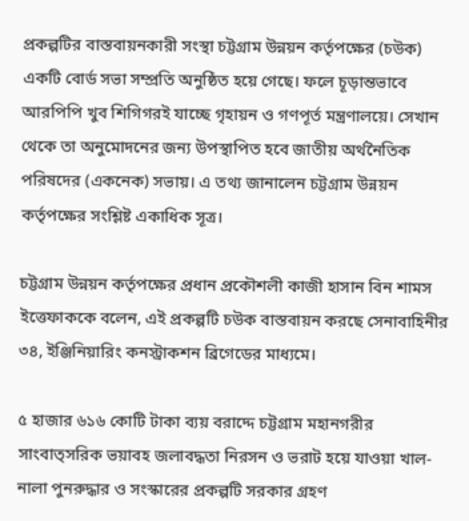প্রকল্পটির বাস্তবায়নকারী সংস্থা চট্টগ্রাম উন্নয়ন কর্তৃপক্ষের (চউক) একটি বোর্ড সভা সম্প্রতি অনুষ্ঠিত হয়ে গেছে। ফলে চূড়ান্তভাবে আরপিপি খুব শিগিগরই যাচ্ছে গৃহায়ন ও গণপূর্ত মন্ত্রণালয়ে। সেখান থেকে তা অনুমোদনের জন্য উপস্থাপিত হবে জাতীয় অর্থনৈতিক পরিষদের (একনেক) সভায়। এ তথ্য জানালেন চট্টগ্রাম উন্নয়ন কর্তৃপক্ষের সংশ্লিষ্ট একাধিক সূত্র।

চট্টগ্রাম উন্নয়ন কর্তৃপক্ষের প্রধান প্রকৌশলী কাজী হাসান বিন শামস ইত্তেফাককে বলেন, এই প্রকল্পটি চউক বাস্তবায়ন করছে সেনাবাহিনীর ৩৪, ইঞ্জিনিয়ারিং কনস্ট্রাকশন ব্রিগেডের মাধ্যমে।

৫ হাজার ৬১৬ কোটি টাকা ব্যয় বরাদ্দে চট্টগ্রাম মহানগরীর সাংবাত্সরিক ভয়াবহ জলাবদ্ধতা নিরসন ও ভরাট হয়ে যাওয়া খাল-নালা পুনরুদ্ধার ও সংস্কারের প্রকল্পটি সরকার গ্রহণ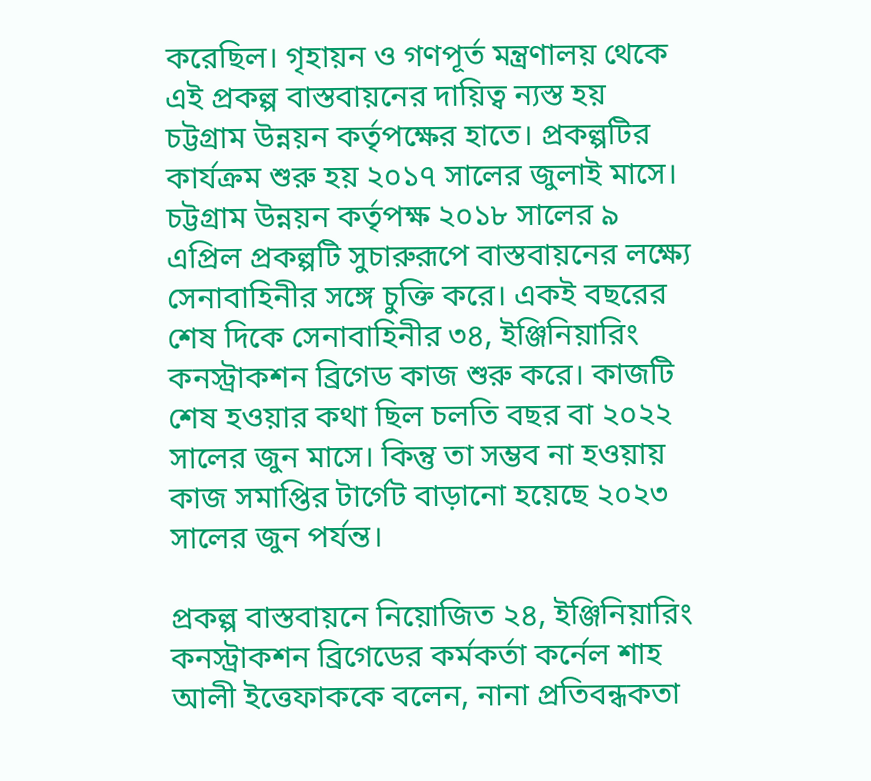করেছিল। গৃহায়ন ও গণপূর্ত মন্ত্রণালয় থেকে এই প্রকল্প বাস্তবায়নের দায়িত্ব ন্যস্ত হয় চট্টগ্রাম উন্নয়ন কর্তৃপক্ষের হাতে। প্রকল্পটির কার্যক্রম শুরু হয় ২০১৭ সালের জুলাই মাসে। চট্টগ্রাম উন্নয়ন কর্তৃপক্ষ ২০১৮ সালের ৯ এপ্রিল প্রকল্পটি সুচারুরূপে বাস্তবায়নের লক্ষ্যে সেনাবাহিনীর সঙ্গে চুক্তি করে। একই বছরের শেষ দিকে সেনাবাহিনীর ৩৪, ইঞ্জিনিয়ারিং কনস্ট্রাকশন ব্রিগেড কাজ শুরু করে। কাজটি শেষ হওয়ার কথা ছিল চলতি বছর বা ২০২২ সালের জুন মাসে। কিন্তু তা সম্ভব না হওয়ায় কাজ সমাপ্তির টার্গেট বাড়ানো হয়েছে ২০২৩ সালের জুন পর্যন্ত।

প্রকল্প বাস্তবায়নে নিয়োজিত ২৪, ইঞ্জিনিয়ারিং কনস্ট্রাকশন ব্রিগেডের কর্মকর্তা কর্নেল শাহ আলী ইত্তেফাককে বলেন, নানা প্রতিবন্ধকতা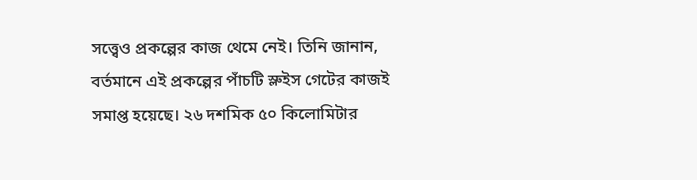সত্ত্বেও প্রকল্পের কাজ থেমে নেই। তিনি জানান, বর্তমানে এই প্রকল্পের পাঁচটি স্লুইস গেটের কাজই সমাপ্ত হয়েছে। ২৬ দশমিক ৫০ কিলোমিটার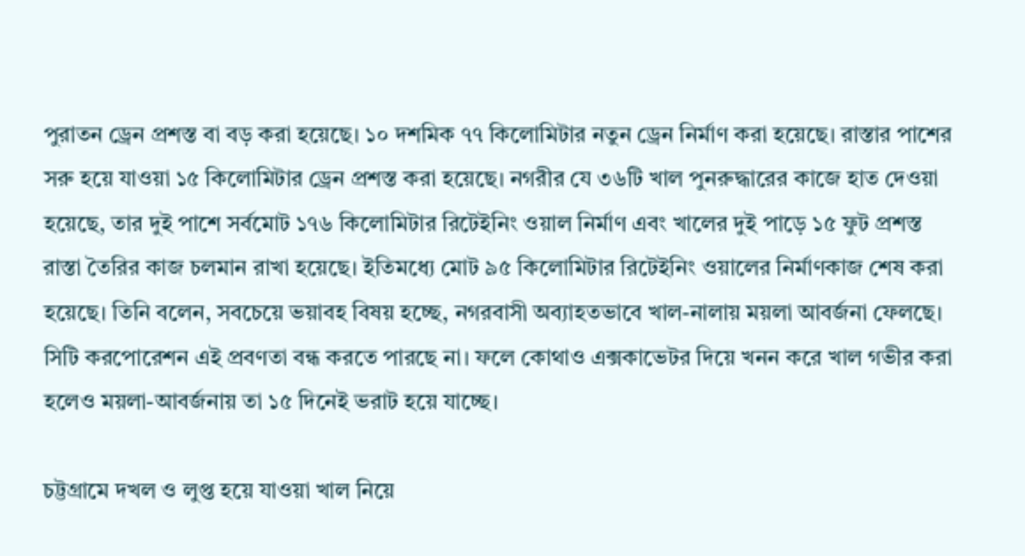পুরাতন ড্রেন প্রশস্ত বা বড় করা হয়েছে। ১০ দশমিক ৭৭ কিলোমিটার নতুন ড্রেন নির্মাণ করা হয়েছে। রাস্তার পাশের সরু হয়ে যাওয়া ১৫ কিলোমিটার ড্রেন প্রশস্ত করা হয়েছে। নগরীর যে ৩৬টি খাল পুনরুদ্ধারের কাজে হাত দেওয়া হয়েছে, তার দুই পাশে সর্বমোট ১৭৬ কিলোমিটার রিটেইনিং ওয়াল নির্মাণ এবং খালের দুই পাড়ে ১৫ ফুট প্রশস্ত রাস্তা তৈরির কাজ চলমান রাখা হয়েছে। ইতিমধ্যে মোট ৯৫ কিলোমিটার রিটেইনিং ওয়ালের নির্মাণকাজ শেষ করা হয়েছে। তিনি বলেন, সবচেয়ে ভয়াবহ বিষয় হচ্ছে, নগরবাসী অব্যাহতভাবে খাল-নালায় ময়লা আবর্জনা ফেলছে। সিটি করপোরেশন এই প্রবণতা বন্ধ করতে পারছে না। ফলে কোথাও এক্সকাভেটর দিয়ে খনন করে খাল গভীর করা হলেও ময়লা-আবর্জনায় তা ১৫ দিনেই ভরাট হয়ে যাচ্ছে।

চট্টগ্রামে দখল ও লুপ্ত হয়ে যাওয়া খাল নিয়ে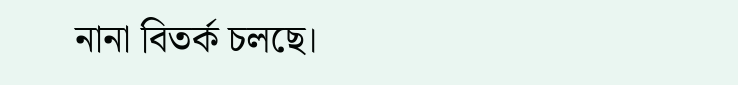নানা বিতর্ক চলছে।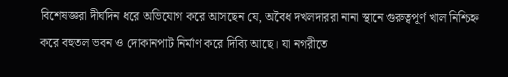বিশেষজ্ঞরা দীর্ঘদিন ধরে অভিযোগ করে আসছেন যে, অবৈধ দখলদাররা নানা স্থানে গুরুত্বপূর্ণ খাল নিশ্চিহ্ন করে বহুতল ভবন ও দোকানপাট নির্মাণ করে দিব্যি আছে। যা নগরীতে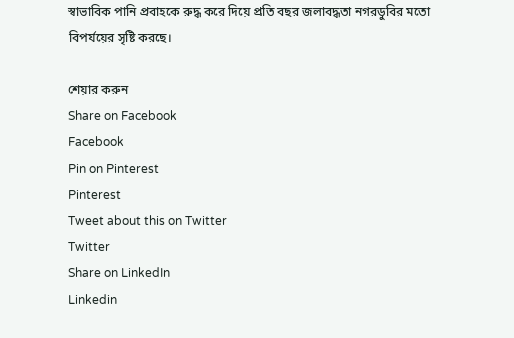স্বাভাবিক পানি প্রবাহকে রুদ্ধ করে দিয়ে প্রতি বছর জলাবদ্ধতা নগরডুবির মতো বিপর্যয়ের সৃষ্টি করছে।

শেয়ার করুন
Share on Facebook
Facebook
Pin on Pinterest
Pinterest
Tweet about this on Twitter
Twitter
Share on LinkedIn
Linkedin